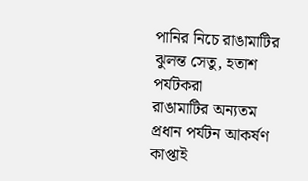পানির নিচে রাঙামাটির ঝুলন্ত সেতু, হতাশ পর্যটকরা
রাঙামাটির অন্যতম প্রধান পর্যটন আকর্ষণ কাপ্তাই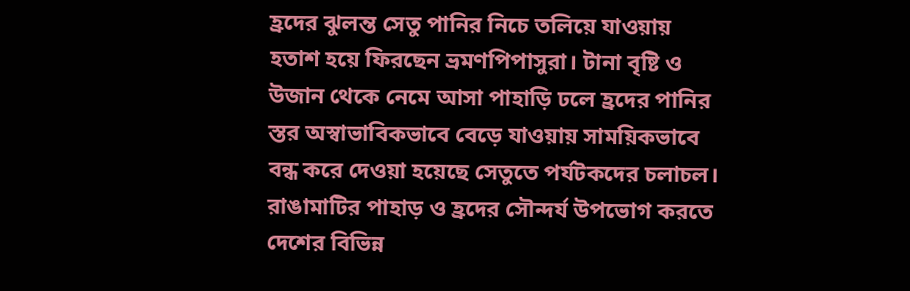হ্রদের ঝুলন্ত সেতু পানির নিচে তলিয়ে যাওয়ায় হতাশ হয়ে ফিরছেন ভ্রমণপিপাসুরা। টানা বৃষ্টি ও উজান থেকে নেমে আসা পাহাড়ি ঢলে হ্রদের পানির স্তর অস্বাভাবিকভাবে বেড়ে যাওয়ায় সাময়িকভাবে বন্ধ করে দেওয়া হয়েছে সেতুতে পর্যটকদের চলাচল।
রাঙামাটির পাহাড় ও হ্রদের সৌন্দর্য উপভোগ করতে দেশের বিভিন্ন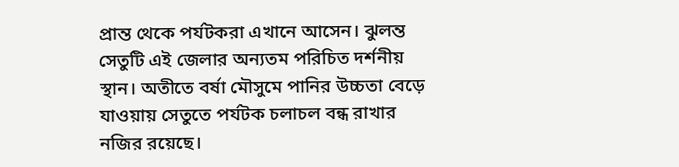প্রান্ত থেকে পর্যটকরা এখানে আসেন। ঝুলন্ত সেতুটি এই জেলার অন্যতম পরিচিত দর্শনীয় স্থান। অতীতে বর্ষা মৌসুমে পানির উচ্চতা বেড়ে যাওয়ায় সেতুতে পর্যটক চলাচল বন্ধ রাখার নজির রয়েছে।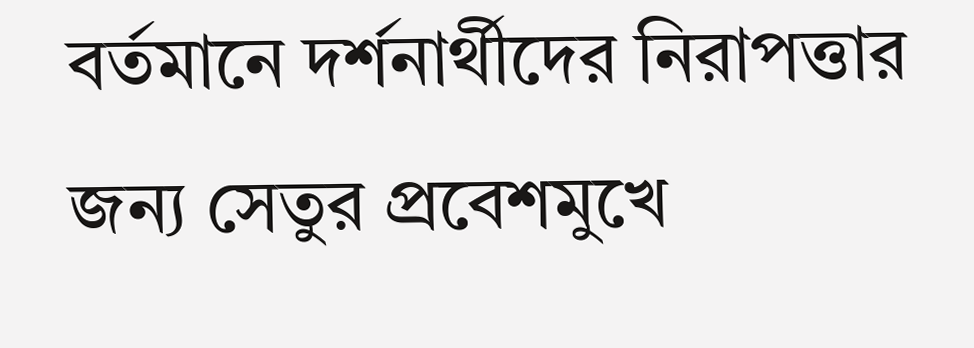বর্তমানে দর্শনার্থীদের নিরাপত্তার জন্য সেতুর প্রবেশমুখে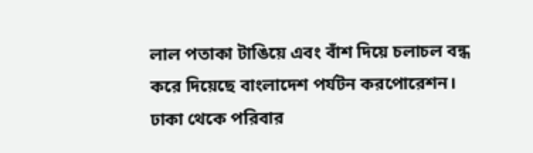লাল পতাকা টাঙিয়ে এবং বাঁশ দিয়ে চলাচল বন্ধ করে দিয়েছে বাংলাদেশ পর্যটন করপোরেশন।
ঢাকা থেকে পরিবার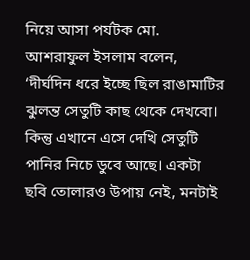নিয়ে আসা পর্যটক মো. আশরাফুল ইসলাম বলেন, ‘দীর্ঘদিন ধরে ইচ্ছে ছিল রাঙামাটির ঝুলন্ত সেতুটি কাছ থেকে দেখবো। কিন্তু এখানে এসে দেখি সেতুটি পানির নিচে ডুবে আছে। একটা ছবি তোলারও উপায় নেই, মনটাই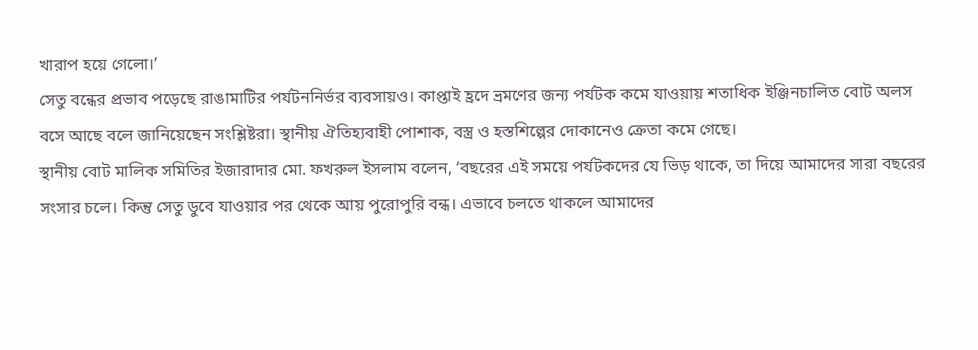খারাপ হয়ে গেলো।’
সেতু বন্ধের প্রভাব পড়েছে রাঙামাটির পর্যটননির্ভর ব্যবসায়ও। কাপ্তাই হ্রদে ভ্রমণের জন্য পর্যটক কমে যাওয়ায় শতাধিক ইঞ্জিনচালিত বোট অলস বসে আছে বলে জানিয়েছেন সংশ্লিষ্টরা। স্থানীয় ঐতিহ্যবাহী পোশাক, বস্ত্র ও হস্তশিল্পের দোকানেও ক্রেতা কমে গেছে।
স্থানীয় বোট মালিক সমিতির ইজারাদার মো. ফখরুল ইসলাম বলেন, ‘বছরের এই সময়ে পর্যটকদের যে ভিড় থাকে, তা দিয়ে আমাদের সারা বছরের সংসার চলে। কিন্তু সেতু ডুবে যাওয়ার পর থেকে আয় পুরোপুরি বন্ধ। এভাবে চলতে থাকলে আমাদের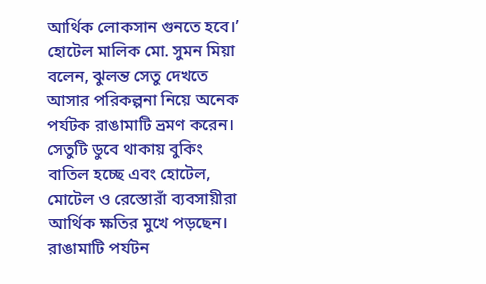আর্থিক লোকসান গুনতে হবে।’
হোটেল মালিক মো. সুমন মিয়া বলেন, ঝুলন্ত সেতু দেখতে আসার পরিকল্পনা নিয়ে অনেক পর্যটক রাঙামাটি ভ্রমণ করেন। সেতুটি ডুবে থাকায় বুকিং বাতিল হচ্ছে এবং হোটেল, মোটেল ও রেস্তোরাঁ ব্যবসায়ীরা আর্থিক ক্ষতির মুখে পড়ছেন।
রাঙামাটি পর্যটন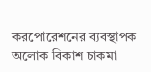করপোরেশনের ব্যবস্থাপক অলোক বিকাশ চাকমা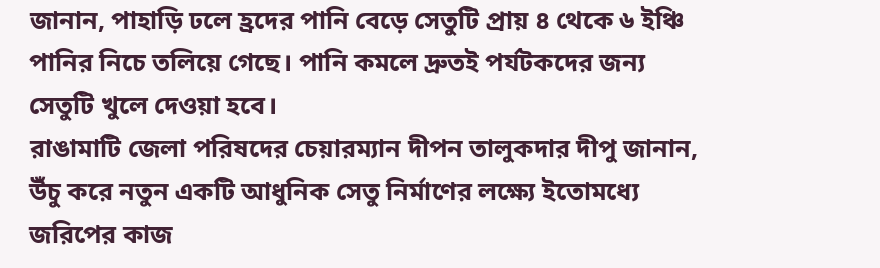জানান, পাহাড়ি ঢলে হ্রদের পানি বেড়ে সেতুটি প্রায় ৪ থেকে ৬ ইঞ্চি পানির নিচে তলিয়ে গেছে। পানি কমলে দ্রুতই পর্যটকদের জন্য সেতুটি খুলে দেওয়া হবে।
রাঙামাটি জেলা পরিষদের চেয়ারম্যান দীপন তালুকদার দীপু জানান, উঁচু করে নতুন একটি আধুনিক সেতু নির্মাণের লক্ষ্যে ইতোমধ্যে জরিপের কাজ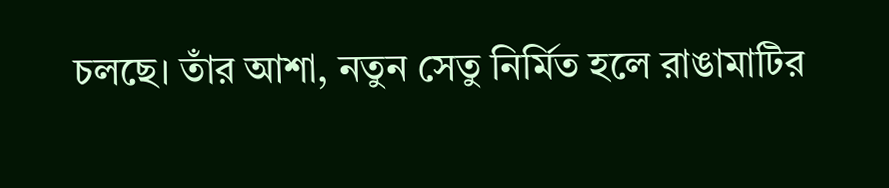চলছে। তাঁর আশা, নতুন সেতু নির্মিত হলে রাঙামাটির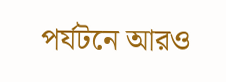পর্যটনে আরও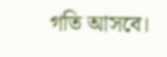গতি আসবে।